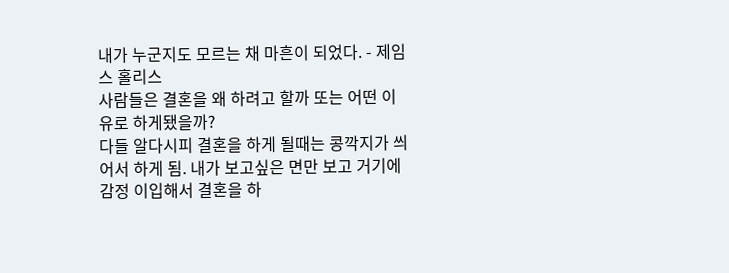내가 누군지도 모르는 채 마흔이 되었다. - 제임스 홀리스
사람들은 결혼을 왜 하려고 할까 또는 어떤 이유로 하게됐을까?
다들 알다시피 결혼을 하게 될때는 콩깍지가 씌어서 하게 됨. 내가 보고싶은 면만 보고 거기에 감정 이입해서 결혼을 하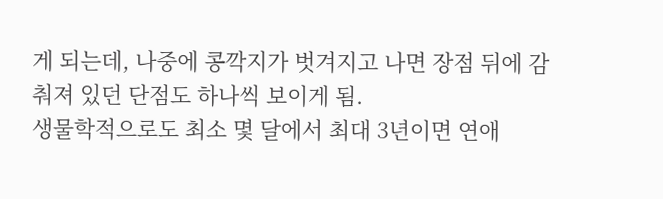게 되는데, 나중에 콩깍지가 벗겨지고 나면 장점 뒤에 감춰져 있던 단점도 하나씩 보이게 됨.
생물학적으로도 최소 몇 달에서 최대 3년이면 연애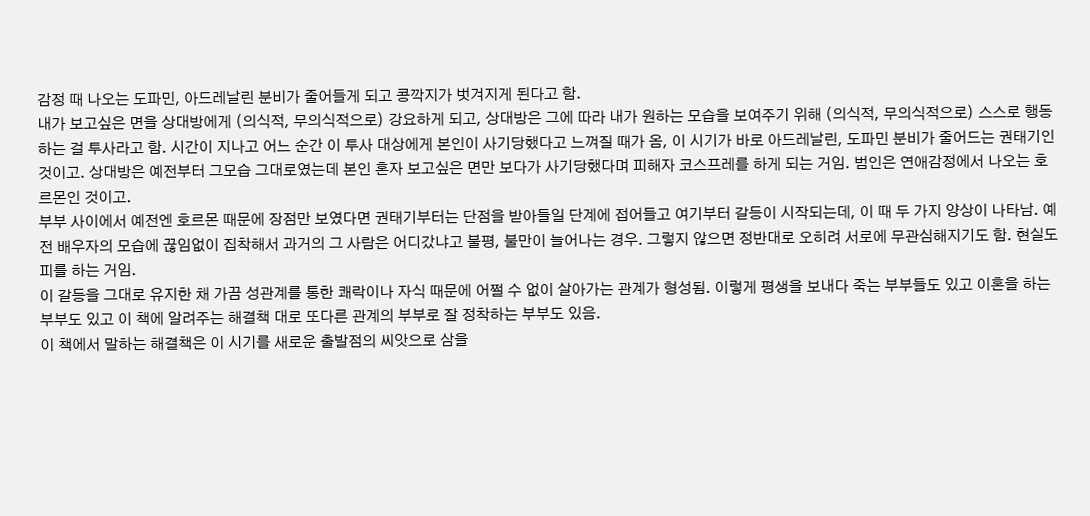감정 때 나오는 도파민, 아드레날린 분비가 줄어들게 되고 콩깍지가 벗겨지게 된다고 함.
내가 보고싶은 면을 상대방에게 (의식적, 무의식적으로) 강요하게 되고, 상대방은 그에 따라 내가 원하는 모습을 보여주기 위해 (의식적, 무의식적으로) 스스로 행동하는 걸 투사라고 함. 시간이 지나고 어느 순간 이 투사 대상에게 본인이 사기당했다고 느껴질 때가 옴, 이 시기가 바로 아드레날린, 도파민 분비가 줄어드는 권태기인 것이고. 상대방은 예전부터 그모습 그대로였는데 본인 혼자 보고싶은 면만 보다가 사기당했다며 피해자 코스프레를 하게 되는 거임. 범인은 연애감정에서 나오는 호르몬인 것이고.
부부 사이에서 예전엔 호르몬 때문에 장점만 보였다면 권태기부터는 단점을 받아들일 단계에 접어들고 여기부터 갈등이 시작되는데, 이 때 두 가지 양상이 나타남. 예전 배우자의 모습에 끊임없이 집착해서 과거의 그 사람은 어디갔냐고 불평, 불만이 늘어나는 경우. 그렇지 않으면 정반대로 오히려 서로에 무관심해지기도 함. 현실도피를 하는 거임.
이 갈등을 그대로 유지한 채 가끔 성관계를 통한 쾌락이나 자식 때문에 어쩔 수 없이 살아가는 관계가 형성됨. 이렇게 평생을 보내다 죽는 부부들도 있고 이혼을 하는 부부도 있고 이 책에 알려주는 해결책 대로 또다른 관계의 부부로 잘 정착하는 부부도 있음.
이 책에서 말하는 해결책은 이 시기를 새로운 출발점의 씨앗으로 삼을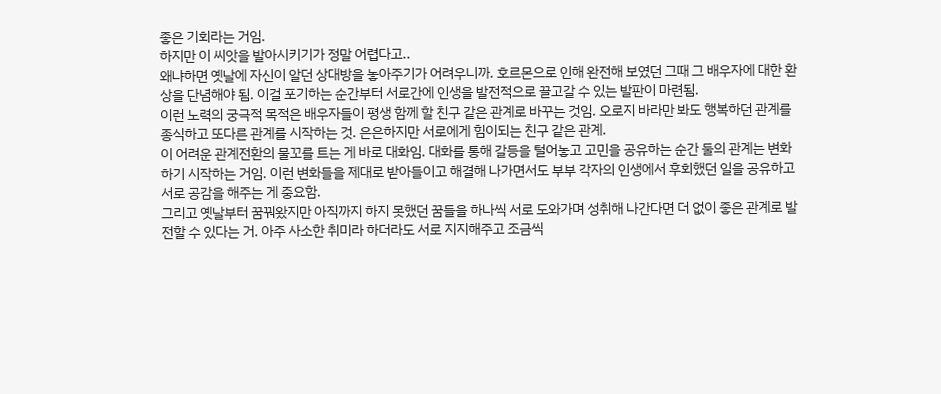좋은 기회라는 거임.
하지만 이 씨앗을 발아시키기가 정말 어렵다고..
왜냐하면 옛날에 자신이 알던 상대방을 놓아주기가 어려우니까. 호르몬으로 인해 완전해 보였던 그때 그 배우자에 대한 환상을 단념해야 됨. 이걸 포기하는 순간부터 서로간에 인생을 발전적으로 끌고갈 수 있는 발판이 마련됨.
이런 노력의 궁극적 목적은 배우자들이 평생 함께 할 친구 같은 관계로 바꾸는 것임. 오로지 바라만 봐도 행복하던 관계를 종식하고 또다른 관계를 시작하는 것. 은은하지만 서로에게 힘이되는 친구 같은 관계.
이 어려운 관계전환의 물꼬를 트는 게 바로 대화임. 대화를 통해 갈등을 털어놓고 고민을 공유하는 순간 둘의 관계는 변화하기 시작하는 거임. 이런 변화들을 제대로 받아들이고 해결해 나가면서도 부부 각자의 인생에서 후회했던 일을 공유하고 서로 공감을 해주는 게 중요함.
그리고 옛날부터 꿈꿔왔지만 아직까지 하지 못했던 꿈들을 하나씩 서로 도와가며 성취해 나간다면 더 없이 좋은 관계로 발전할 수 있다는 거. 아주 사소한 취미라 하더라도 서로 지지해주고 조금씩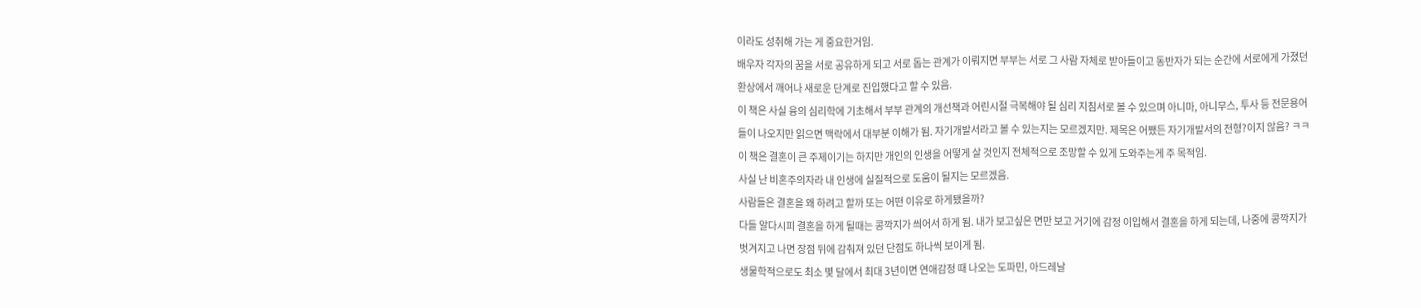이라도 성취해 가는 게 중요한거임.
배우자 각자의 꿈을 서로 공유하게 되고 서로 돕는 관계가 이뤄지면 부부는 서로 그 사람 자체로 받아들이고 동반자가 되는 순간에 서로에게 가졌던 환상에서 깨어나 새로운 단계로 진입했다고 할 수 있음.
이 책은 사실 융의 심리학에 기초해서 부부 관계의 개선책과 어린시절 극복해야 될 심리 지침서로 볼 수 있으며 아니마, 아니무스, 투사 등 전문용어들이 나오지만 읽으면 맥락에서 대부분 이해가 됨. 자기개발서라고 볼 수 있는지는 모르겠지만. 제목은 어쨌든 자기개발서의 전형?이지 않음? ㅋㅋ
이 책은 결혼이 큰 주제이기는 하지만 개인의 인생을 어떻게 살 것인지 전체적으로 조망할 수 있게 도와주는게 주 목적임.
사실 난 비혼주의자라 내 인생에 실질적으로 도움이 될지는 모르겠음.
사람들은 결혼을 왜 하려고 할까 또는 어떤 이유로 하게됐을까?
다들 알다시피 결혼을 하게 될때는 콩깍지가 씌어서 하게 됨. 내가 보고싶은 면만 보고 거기에 감정 이입해서 결혼을 하게 되는데, 나중에 콩깍지가 벗겨지고 나면 장점 뒤에 감춰져 있던 단점도 하나씩 보이게 됨.
생물학적으로도 최소 몇 달에서 최대 3년이면 연애감정 때 나오는 도파민, 아드레날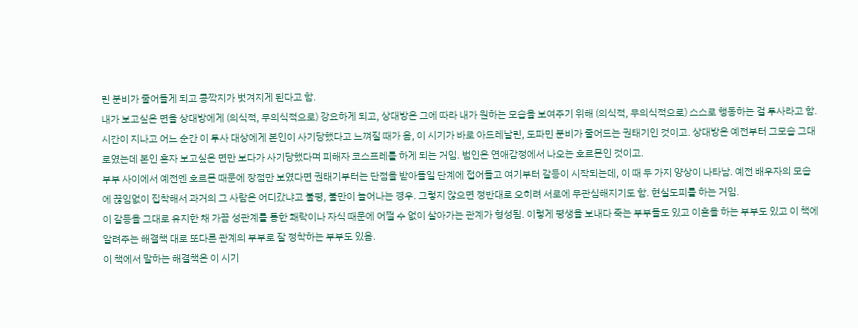린 분비가 줄어들게 되고 콩깍지가 벗겨지게 된다고 함.
내가 보고싶은 면을 상대방에게 (의식적, 무의식적으로) 강요하게 되고, 상대방은 그에 따라 내가 원하는 모습을 보여주기 위해 (의식적, 무의식적으로) 스스로 행동하는 걸 투사라고 함. 시간이 지나고 어느 순간 이 투사 대상에게 본인이 사기당했다고 느껴질 때가 옴, 이 시기가 바로 아드레날린, 도파민 분비가 줄어드는 권태기인 것이고. 상대방은 예전부터 그모습 그대로였는데 본인 혼자 보고싶은 면만 보다가 사기당했다며 피해자 코스프레를 하게 되는 거임. 범인은 연애감정에서 나오는 호르몬인 것이고.
부부 사이에서 예전엔 호르몬 때문에 장점만 보였다면 권태기부터는 단점을 받아들일 단계에 접어들고 여기부터 갈등이 시작되는데, 이 때 두 가지 양상이 나타남. 예전 배우자의 모습에 끊임없이 집착해서 과거의 그 사람은 어디갔냐고 불평, 불만이 늘어나는 경우. 그렇지 않으면 정반대로 오히려 서로에 무관심해지기도 함. 현실도피를 하는 거임.
이 갈등을 그대로 유지한 채 가끔 성관계를 통한 쾌락이나 자식 때문에 어쩔 수 없이 살아가는 관계가 형성됨. 이렇게 평생을 보내다 죽는 부부들도 있고 이혼을 하는 부부도 있고 이 책에 알려주는 해결책 대로 또다른 관계의 부부로 잘 정착하는 부부도 있음.
이 책에서 말하는 해결책은 이 시기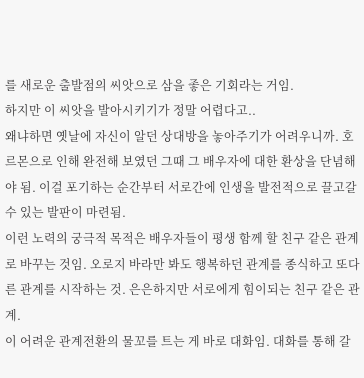를 새로운 출발점의 씨앗으로 삼을 좋은 기회라는 거임.
하지만 이 씨앗을 발아시키기가 정말 어렵다고..
왜냐하면 옛날에 자신이 알던 상대방을 놓아주기가 어려우니까. 호르몬으로 인해 완전해 보였던 그때 그 배우자에 대한 환상을 단념해야 됨. 이걸 포기하는 순간부터 서로간에 인생을 발전적으로 끌고갈 수 있는 발판이 마련됨.
이런 노력의 궁극적 목적은 배우자들이 평생 함께 할 친구 같은 관계로 바꾸는 것임. 오로지 바라만 봐도 행복하던 관계를 종식하고 또다른 관계를 시작하는 것. 은은하지만 서로에게 힘이되는 친구 같은 관계.
이 어려운 관계전환의 물꼬를 트는 게 바로 대화임. 대화를 통해 갈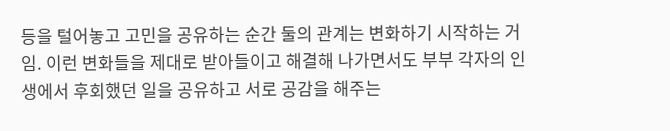등을 털어놓고 고민을 공유하는 순간 둘의 관계는 변화하기 시작하는 거임. 이런 변화들을 제대로 받아들이고 해결해 나가면서도 부부 각자의 인생에서 후회했던 일을 공유하고 서로 공감을 해주는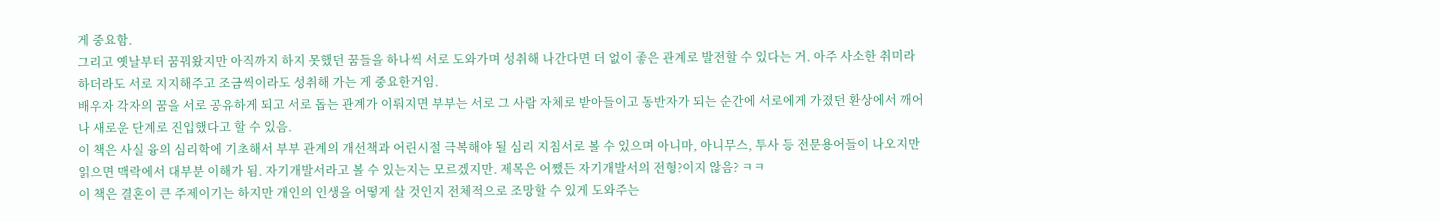게 중요함.
그리고 옛날부터 꿈꿔왔지만 아직까지 하지 못했던 꿈들을 하나씩 서로 도와가며 성취해 나간다면 더 없이 좋은 관계로 발전할 수 있다는 거. 아주 사소한 취미라 하더라도 서로 지지해주고 조금씩이라도 성취해 가는 게 중요한거임.
배우자 각자의 꿈을 서로 공유하게 되고 서로 돕는 관계가 이뤄지면 부부는 서로 그 사람 자체로 받아들이고 동반자가 되는 순간에 서로에게 가졌던 환상에서 깨어나 새로운 단계로 진입했다고 할 수 있음.
이 책은 사실 융의 심리학에 기초해서 부부 관계의 개선책과 어린시절 극복해야 될 심리 지침서로 볼 수 있으며 아니마, 아니무스, 투사 등 전문용어들이 나오지만 읽으면 맥락에서 대부분 이해가 됨. 자기개발서라고 볼 수 있는지는 모르겠지만. 제목은 어쨌든 자기개발서의 전형?이지 않음? ㅋㅋ
이 책은 결혼이 큰 주제이기는 하지만 개인의 인생을 어떻게 살 것인지 전체적으로 조망할 수 있게 도와주는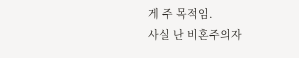게 주 목적임.
사실 난 비혼주의자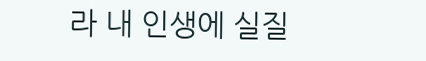라 내 인생에 실질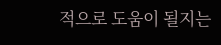적으로 도움이 될지는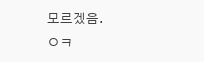모르겠음.
ㅇㅋ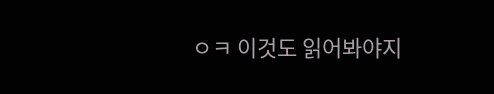ㅇㅋ 이것도 읽어봐야지